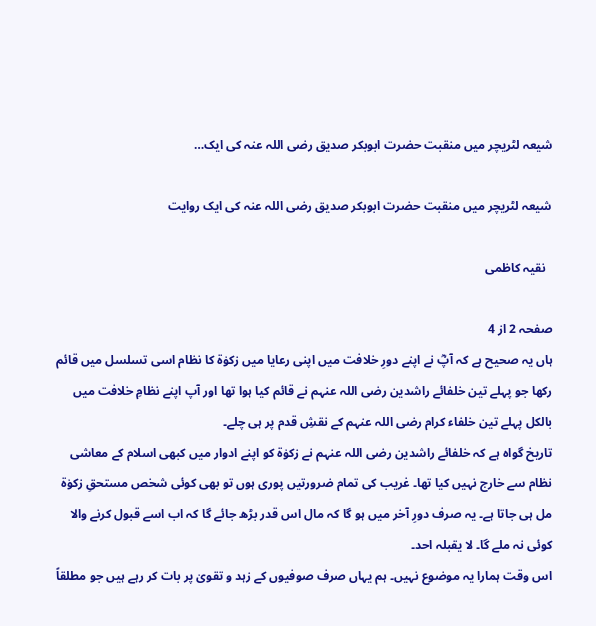شیعہ لٹریچر میں منقبت حضرت ابوبکر صدیق رضی اللہ عنہ کی ایک…

شیعہ لٹریچر میں منقبت حضرت ابوبکر صدیق رضی اللہ عنہ کی ایک روایت

  نقیہ کاظمی

صفحہ 2 از 4
ہاں یہ صحیح ہے کہ آپؓ نے اپنے دورِ خلافت میں اپنی رعایا میں زکوٰۃ کا نظام اسی تسلسل میں قائم رکھا جو پہلے تین خلفائے راشدین رضی اللہ عنہم نے قائم کیا ہوا تھا اور آپ اپنے نظامِ خلافت میں بالکل پہلے تین خلفاء کرام رضی اللہ عنہم کے نقشِ قدم پر ہی چلے۔
تاریخ گواہ ہے کہ خلفائے راشدین رضی اللہ عنہم نے زکوٰۃ کو اپنے ادوار میں کبھی اسلام کے معاشی نظام سے خارج نہیں کیا تھا۔ غریب کی تمام ضرورتیں پوری ہوں تو بھی کوئی شخص مستحقِ زکوٰة مل ہی جاتا ہے۔ یہ صرف دورِ آخر میں ہو گا کہ مال اس قدر بڑھ جائے گا کہ اب اسے قبول کرنے والا کوئی نہ ملے گا۔ لا یقبلہ احد۔
اس وقت ہمارا یہ موضوع نہیں۔ ہم یہاں صرف صوفیوں کے زہد و تقویٰ پر بات کر رہے ہیں جو مطلقاً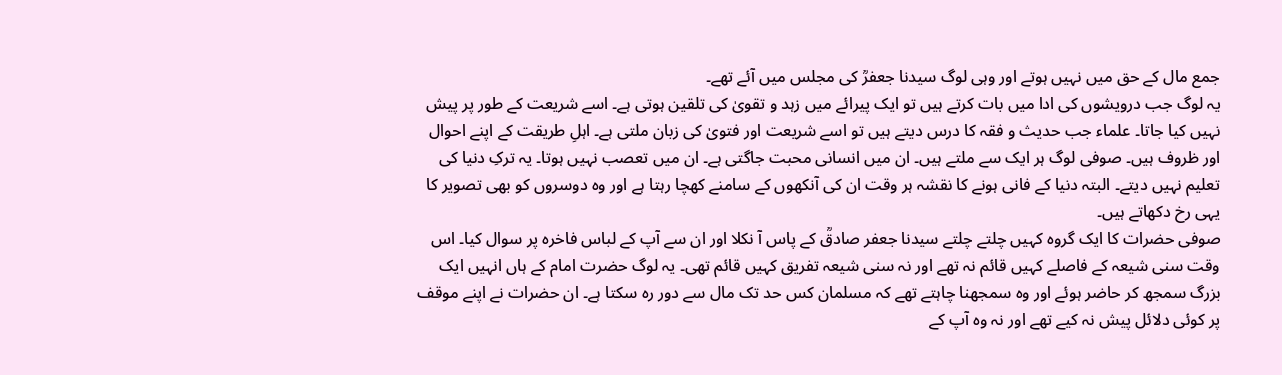جمع مال کے حق میں نہیں ہوتے اور وہی لوگ سیدنا جعفرؒ کی مجلس میں آئے تھے۔
یہ لوگ جب درویشوں کی ادا میں بات کرتے ہیں تو ایک پیرائے میں زہد و تقویٰ کی تلقین ہوتی ہے۔ اسے شریعت کے طور پر پیش نہیں کیا جاتا۔ علماء جب حدیث و فقہ کا درس دیتے ہیں تو اسے شریعت اور فتویٰ کی زبان ملتی ہے۔ اہلِ طریقت کے اپنے احوال اور ظروف ہیں۔ صوفی لوگ ہر ایک سے ملتے ہیں۔ ان میں انسانی محبت جاگتی ہے۔ ان میں تعصب نہیں ہوتا۔ یہ ترکِ دنیا کی تعلیم نہیں دیتے۔ البتہ دنیا کے فانی ہونے کا نقشہ ہر وقت ان کی آنکھوں کے سامنے کھچا رہتا ہے اور وہ دوسروں کو بھی تصویر کا یہی رخ دکھاتے ہیں۔
صوفی حضرات کا ایک گروہ کہیں چلتے چلتے سیدنا جعفر صادقؒ کے پاس آ نکلا اور ان سے آپ کے لباس فاخرہ پر سوال کیا۔ اس وقت سنی شیعہ کے فاصلے کہیں قائم نہ تھے اور نہ سنی شیعہ تفریق کہیں قائم تھی۔ یہ لوگ حضرت امام کے ہاں انہیں ایک بزرگ سمجھ کر حاضر ہوئے اور وہ سمجھنا چاہتے تھے کہ مسلمان کس حد تک مال سے دور رہ سکتا ہے۔ ان حضرات نے اپنے موقف پر کوئی دلائل پیش نہ کیے تھے اور نہ وہ آپ کے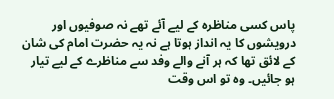پاس کسی مناظرہ کے لیے آئے تھے نہ صوفیوں اور درویشوں کا یہ انداز ہوتا ہے نہ یہ حضرت امام کی شان کے لائق تھا کہ ہر آنے والے وفد سے مناظرے کے لیے تیار ہو جائیں۔ وہ تو اس وقت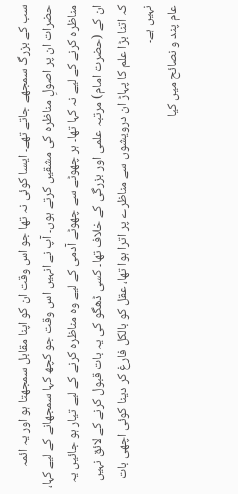سب کے بزرگ سمجھے جاتے تھے۔ ایسا کوئی نہ تھا جو اس وقت ان کو اپنا مقابل سمجھتا ہو اور یہ ائمہ حضرات ان پر اصولِ مناظرہ کی مشقیں کرتے ہوں۔ آپ نے انہیں اس وقت جو کچھ کہا سمجھانے کے لیے کہا، مناظرہ کرنے کے لیے نہ کہا تھا۔ ہر چھوٹے سے چھوٹے آدمی کے لیے وہ مناظرہ کرنے کے لیے تیار ہو جائیں یہ ان کے (حضرت امام) مرتبہ علمی اور بزرگی کے خلاف تھا۔ کسی ڈھگو کی یہ بات قبول کرنے کے لائق نہیں کہ اتنا بڑا علم کا پہاڑ ان درویشوں سے مناظرے پر اترا ہوا تھا، عقل کو بالکل فارغ کر دینا کوئی اچھی بات نہیں ہے۔
عام پند و نصائح میں کیا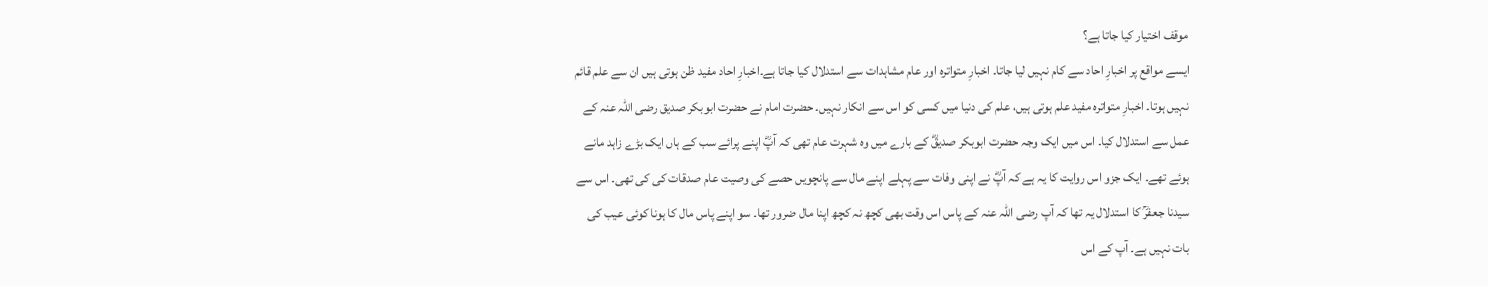موقف اختیار کیا جاتا ہے؟
ایسے مواقع پر اخبارِ احاد سے کام نہیں لیا جاتا۔ اخبارِ متواترہ اور عام مشاہدات سے استدلال کیا جاتا ہے۔اخبارِ احاد مفید ظن ہوتی ہیں ان سے علم قائم نہیں ہوتا۔ اخبارِ متواترہ مفید علم ہوتی ہیں، علم کی دنیا میں کسی کو اس سے انکار نہیں۔ حضرت امام نے حضرت ابوبکر صدیق رضی اللہ عنہ کے عمل سے استدلال کیا۔ اس میں ایک وجہ حضرت ابوبکر صدیقؓ کے بارے میں وہ شہرت عام تھی کہ آپؓ اپنے پرائے سب کے ہاں ایک بڑے زاہد مانے ہوئے تھے۔ ایک جزو اس روایت کا یہ ہے کہ آپؓ نے اپنی وفات سے پہلے اپنے مال سے پانچویں حصے کی وصیت عام صدقات کی کی تھی۔ اس سے سیدنا جعفرؒ کا استدلال یہ تھا کہ آپ رضی اللہ عنہ کے پاس اس وقت بھی کچھ نہ کچھ اپنا مال ضرور تھا۔ سو اپنے پاس مال کا ہونا کوئی عیب کی بات نہیں ہے۔ آپ کے اس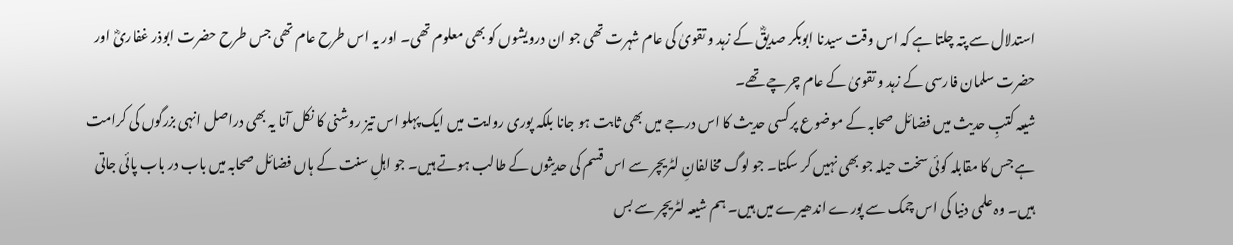استدلال سے پتہ چلتا ہے کہ اس وقت سیدنا ابوبکر صدیقؓ کے زہد و تقویٰ کی عام شہرت تھی جو ان درویشوں کو بھی معلوم تھی۔ اور یہ اس طرح عام تھی جس طرح حضرت ابوذر غفاریؓ اور حضرت سلمان فارسی کے زہد و تقویٰ کے عام چرچے تھے۔
شیعہ کتبِ حدیث میں فضائل صحابہ کے موضوع پر کسی حدیث کا اس درجے میں بھی ثابت ہو جانا بلکہ پوری روایت میں ایک پہلو اس تیز روشنی کا نکل آنا یہ بھی دراصل انہی بزرگوں کی کرامت ہے جس کا مقابلہ کوئی سخت حیلہ جو بھی نہیں کر سکتا۔ جو لوگ مخالفانِ لٹریچر سے اس قسم کی حدیثوں کے طالب ہوتے ہیں۔ جو اہلِ سنت کے ہاں فضائل صحابہ میں باب در باب پائی جاتی ہیں۔ وہ علمی دنیا کی اس چمک سے پورے اندھیرے میں ہیں۔ ہم شیعہ لٹریچر سے بس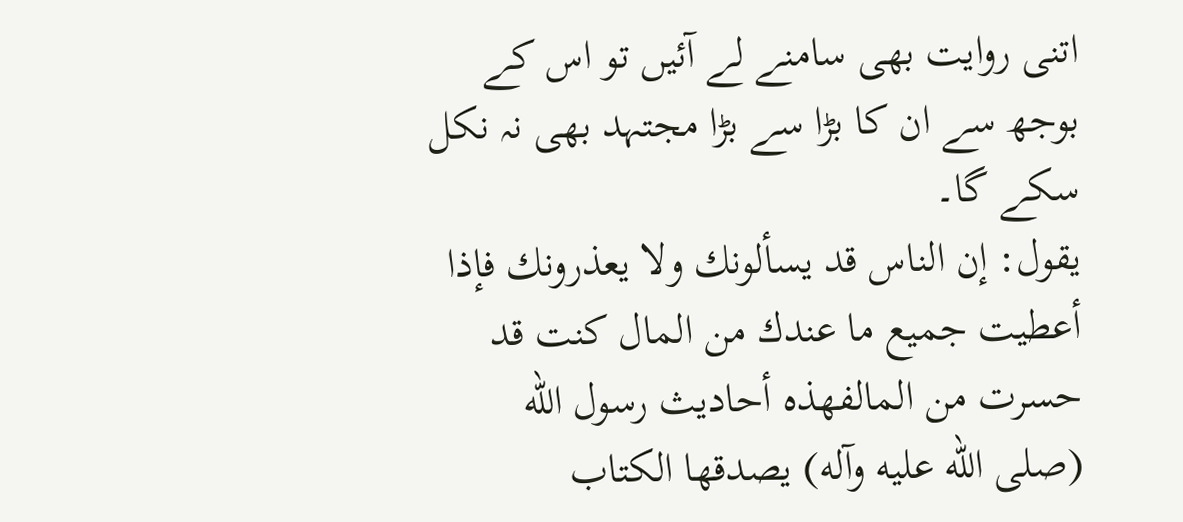اتنی روایت بھی سامنے لے آئیں تو اس کے بوجھ سے ان کا بڑا سے بڑا مجتہد بھی نہ نکل سکے گا۔
يقول: إن الناس قد يسألونك ولا يعذرونك فإذا أعطيت جميع ما عندك من المال كنت قد حسرت من المالفهذه أحاديث رسول الله (صلى الله عليه وآله) يصدقها الكتاب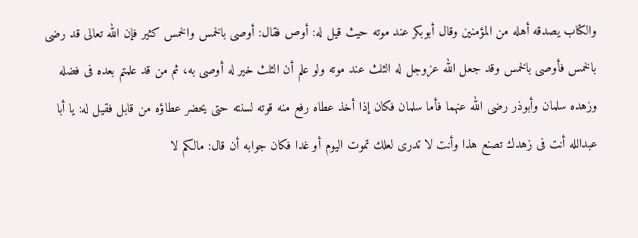والكتاب يصدقه أهله من المؤمنين وقال أبوبكر عند موته حيث قيل له: أوص فقال: أوصی بالخمس والخمس كثير فإن الله تعالى قد رضی بالخمس فأوصى بالخمس وقد جعل الله عزوجل له الثلث عند موته ولو علم أن الثلث خير له أوصى به، ثم من قد علمتم بعده فی فضله وزهده سلمان وأبوذر رضی الله عنهما فأما سلمان فكان إذا أخذ عطاه رفع منه قوته لسنته حتى يحضر عطاؤه من قابل فقيل له: يا أبا عبدالله أنت فی زهدك تصنع هذا وأنت لا تدری لعلك تموت اليوم أو غدا فكان جوابه أن قال: مالكم لا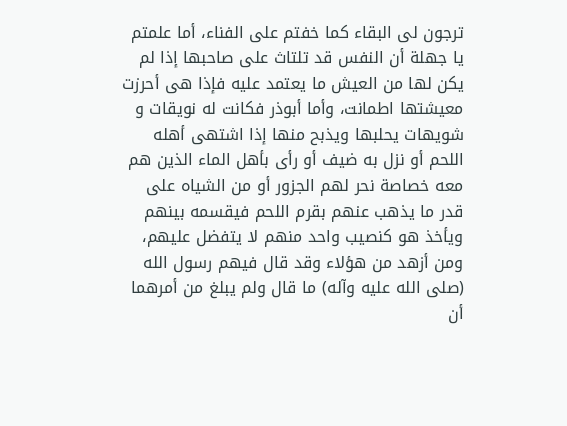ترجون لی البقاء كما خفتم علی الفناء، أما علمتم يا جهلة أن النفس قد تلتاث على صاحبها إذا لم يكن لها من العيش ما يعتمد عليه فإذا هی أحرزت معيشتها اطمانت، وأما أبوذر فكانت له نويقات و شويهات يحلبها ويذبح منها إذا اشتهى أهله اللحم أو نزل به ضيف أو رأى بأهل الماء الذين هم معه خصاصة نحر لهم الجزور أو من الشياه على قدر ما يذهب عنهم بقرم اللحم فيقسمه بينهم ويأخذ هو كنصيب واحد منهم لا يتفضل عليهم، ومن أزهد من هؤلاء وقد قال فيهم رسول الله (صلى الله عليه وآله) ما قال ولم يبلغ من أمرهما أن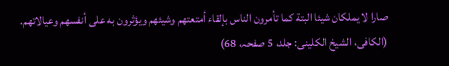صارا لا يملكان شيئا البتة كما تأمرون الناس بإلقاء أمتعتهم وشيئهم ويؤثرون به على أنفسهم وعيالاتهم.
(الكافی، الشيخ الكلينی: جلد، 5 صفحہ، 68)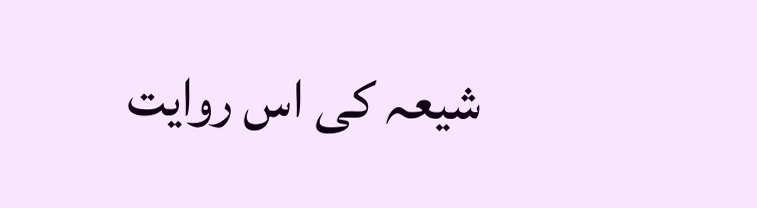شیعہ کی اس روایت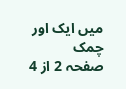میں ایک اور چمک
صفحہ 2 از 4